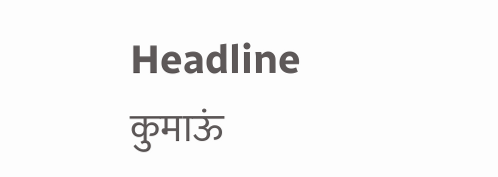Headline
कुमाऊं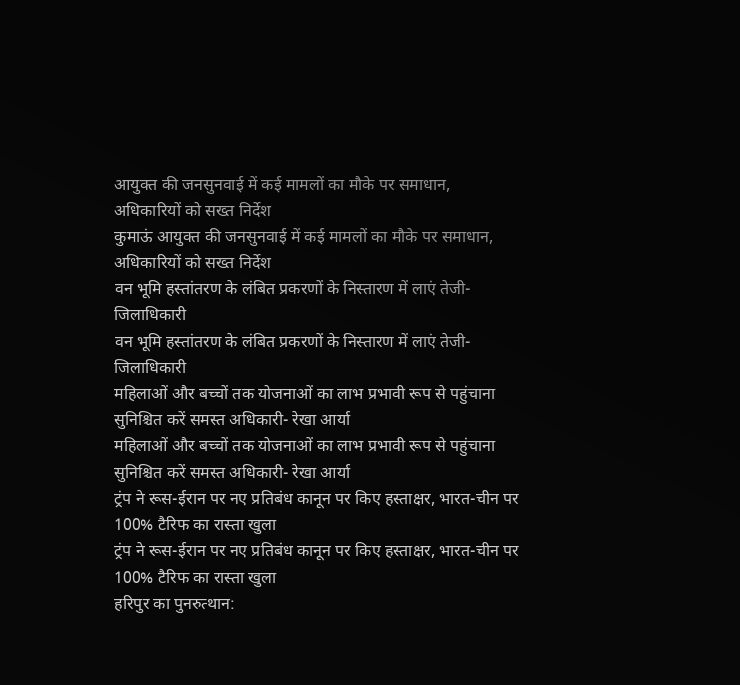आयुक्त की जनसुनवाई में कई मामलों का मौके पर समाधान, अधिकारियों को सख्त निर्देश
कुमाऊं आयुक्त की जनसुनवाई में कई मामलों का मौके पर समाधान, अधिकारियों को सख्त निर्देश
वन भूमि हस्तांतरण के लंबित प्रकरणों के निस्तारण में लाएं तेजी- जिलाधिकारी
वन भूमि हस्तांतरण के लंबित प्रकरणों के निस्तारण में लाएं तेजी- जिलाधिकारी
महिलाओं और बच्चों तक योजनाओं का लाभ प्रभावी रूप से पहुंचाना सुनिश्चित करें समस्त अधिकारी- रेखा आर्या
महिलाओं और बच्चों तक योजनाओं का लाभ प्रभावी रूप से पहुंचाना सुनिश्चित करें समस्त अधिकारी- रेखा आर्या
ट्रंप ने रूस-ईरान पर नए प्रतिबंध कानून पर किए हस्ताक्षर, भारत-चीन पर 100% टैरिफ का रास्ता खुला
ट्रंप ने रूस-ईरान पर नए प्रतिबंध कानून पर किए हस्ताक्षर, भारत-चीन पर 100% टैरिफ का रास्ता खुला
हरिपुर का पुनरुत्थान: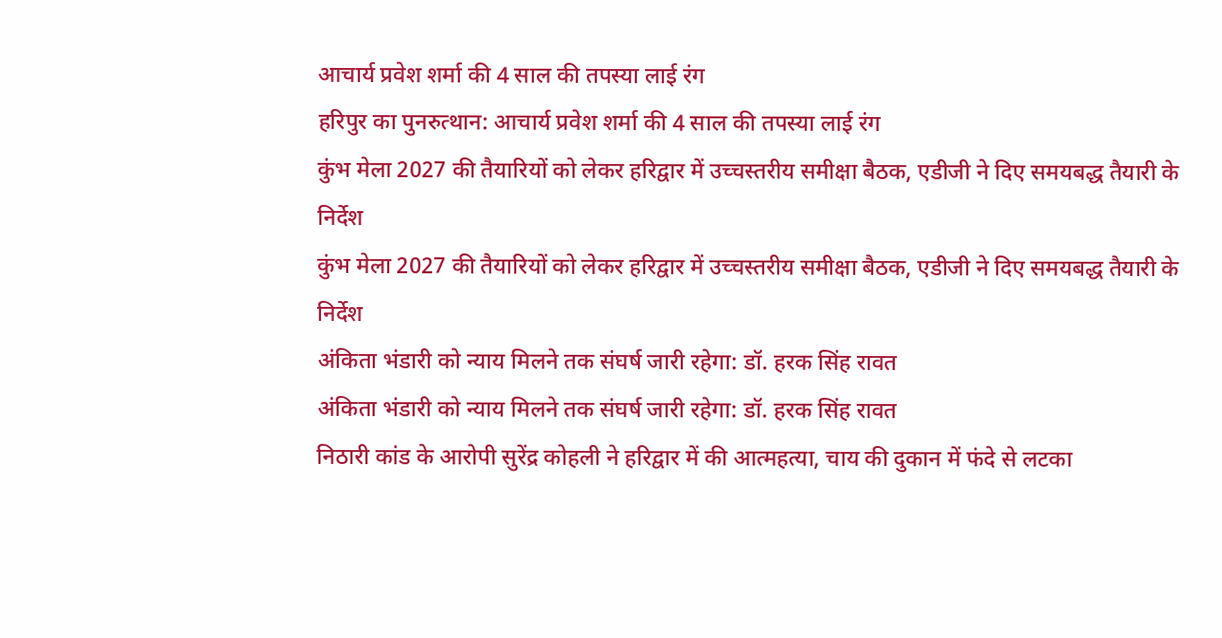आचार्य प्रवेश शर्मा की 4 साल की तपस्या लाई रंग
हरिपुर का पुनरुत्थान: आचार्य प्रवेश शर्मा की 4 साल की तपस्या लाई रंग
कुंभ मेला 2027 की तैयारियों को लेकर हरिद्वार में उच्चस्तरीय समीक्षा बैठक, एडीजी ने दिए समयबद्ध तैयारी के निर्देश
कुंभ मेला 2027 की तैयारियों को लेकर हरिद्वार में उच्चस्तरीय समीक्षा बैठक, एडीजी ने दिए समयबद्ध तैयारी के निर्देश
अंकिता भंडारी को न्याय मिलने तक संघर्ष जारी रहेगा: डॉ. हरक सिंह रावत
अंकिता भंडारी को न्याय मिलने तक संघर्ष जारी रहेगा: डॉ. हरक सिंह रावत
निठारी कांड के आरोपी सुरेंद्र कोहली ने हरिद्वार में की आत्महत्या, चाय की दुकान में फंदे से लटका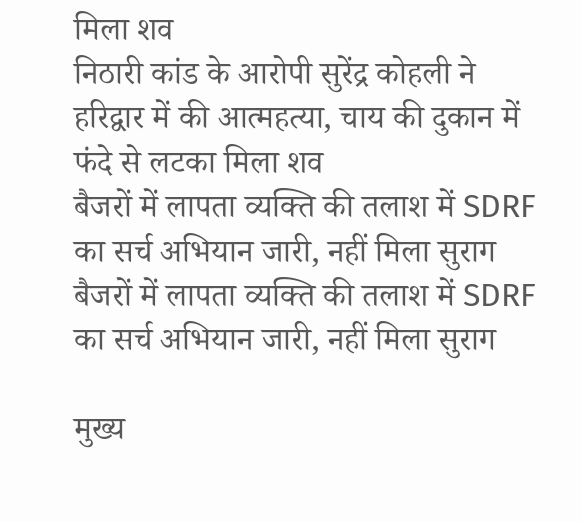मिला शव
निठारी कांड के आरोपी सुरेंद्र कोहली ने हरिद्वार में की आत्महत्या, चाय की दुकान में फंदे से लटका मिला शव
बैजरों में लापता व्यक्ति की तलाश में SDRF का सर्च अभियान जारी, नहीं मिला सुराग
बैजरों में लापता व्यक्ति की तलाश में SDRF का सर्च अभियान जारी, नहीं मिला सुराग

मुख्य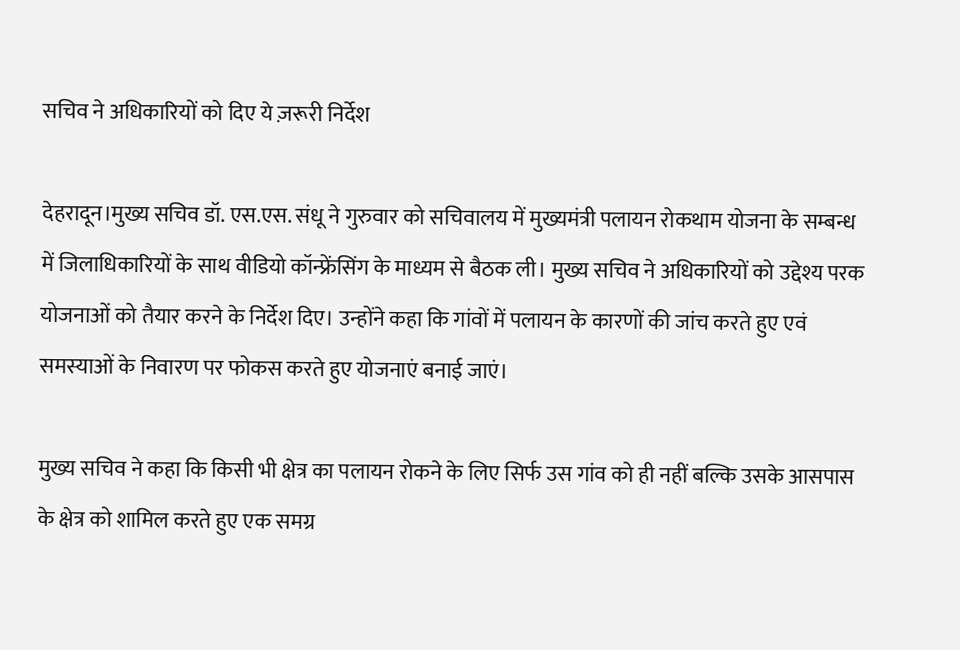सचिव ने अधिकारियों को दिए ये ज़रूरी निर्देश

देहरादून।मुख्य सचिव डॉ. एस.एस. संधू ने गुरुवार को सचिवालय में मुख्यमंत्री पलायन रोकथाम योजना के सम्बन्ध में जिलाधिकारियों के साथ वीडियो कॉन्फ्रेंसिंग के माध्यम से बैठक ली। मुख्य सचिव ने अधिकारियों को उद्देश्य परक योजनाओं को तैयार करने के निर्देश दिए। उन्होंने कहा कि गांवों में पलायन के कारणों की जांच करते हुए एवं समस्याओं के निवारण पर फोकस करते हुए योजनाएं बनाई जाएं।

मुख्य सचिव ने कहा कि किसी भी क्षेत्र का पलायन रोकने के लिए सिर्फ उस गांव को ही नहीं बल्कि उसके आसपास के क्षेत्र को शामिल करते हुए एक समग्र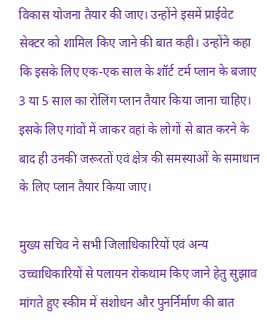विकास योजना तैयार की जाए। उन्होंने इसमें प्राईवेट सेक्टर को शामिल किए जाने की बात कही। उन्होंने कहा कि इसके लिए एक-एक साल के शॉर्ट टर्म प्लान के बजाए 3 या 5 साल का रोलिंग प्लान तैयार किया जाना चाहिए। इसके लिए गांवों में जाकर वहां के लोगों से बात करने के बाद ही उनकी जरूरतों एवं क्षेत्र की समस्याओं के समाधान के लिए प्लान तैयार किया जाए।

मुख्य सचिव ने सभी जिलाधिकारियों एवं अन्य उच्चाधिकारियों से पलायन रोकथाम किए जाने हेतु सुझाव मांगते हुए स्कीम में संशोधन और पुनर्निर्माण की बात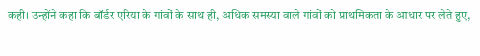कही। उन्होंने कहा कि बॉर्डर एरिया के गांवों के साथ ही, अधिक समस्या वाले गांवों को प्राथमिकता के आधार पर लेते हुए,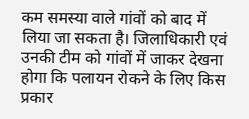कम समस्या वाले गांवों को बाद में लिया जा सकता है। जिलाधिकारी एवं उनकी टीम को गांवों में जाकर देखना होगा कि पलायन रोकने के लिए किस प्रकार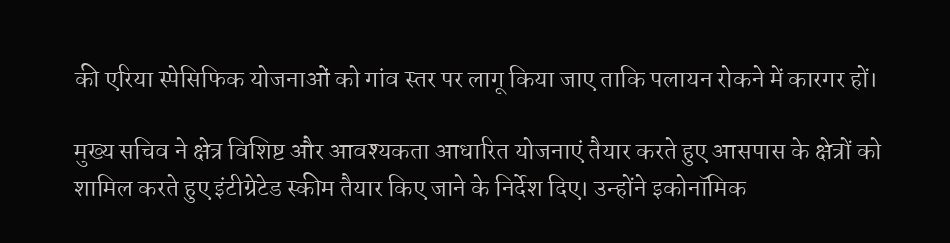की एरिया स्पेसिफिक योजनाओं को गांव स्तर पर लागू किया जाए ताकि पलायन रोकने में कारगर हों।

मुख्य सचिव ने क्षेत्र विशिष्ट और आवश्यकता आधारित योजनाएं तैयार करते हुए आसपास के क्षेत्रों को शामिल करते हुए इंटीग्रेटेड स्कीम तैयार किए जाने के निर्देश दिए। उन्होंने इकोनॉमिक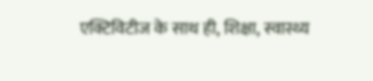एक्टिविटीज के साथ ही, शिक्षा, स्वास्थ्य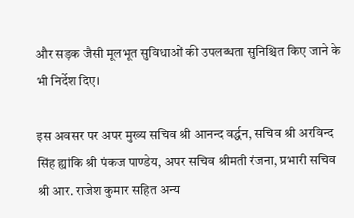और सड़क जैसी मूलभूत सुविधाओं की उपलब्धता सुनिश्चित किए जाने के भी निर्देश दिए।

इस अवसर पर अपर मुख्य सचिव श्री आनन्द वर्द्धन, सचिव श्री अरविन्द सिंह ह्यांकि श्री पंकज पाण्डेय, अपर सचिव श्रीमती रंजना, प्रभारी सचिव श्री आर. राजेश कुमार सहित अन्य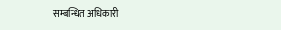सम्बन्धित अधिकारी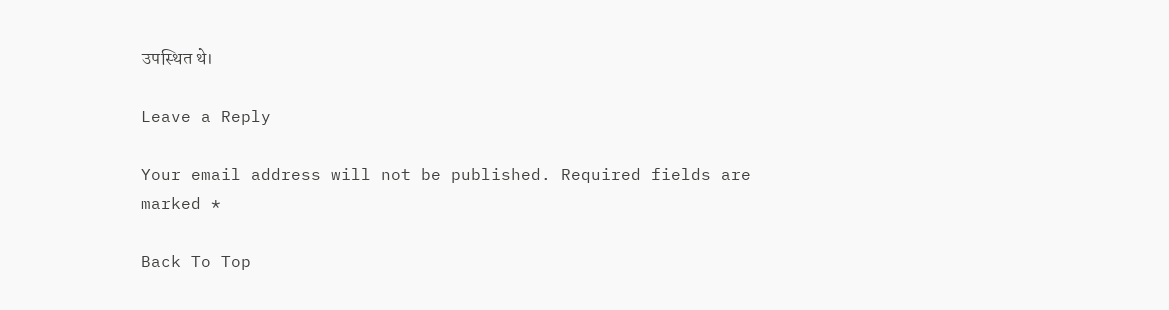उपस्थित थे।

Leave a Reply

Your email address will not be published. Required fields are marked *

Back To Top